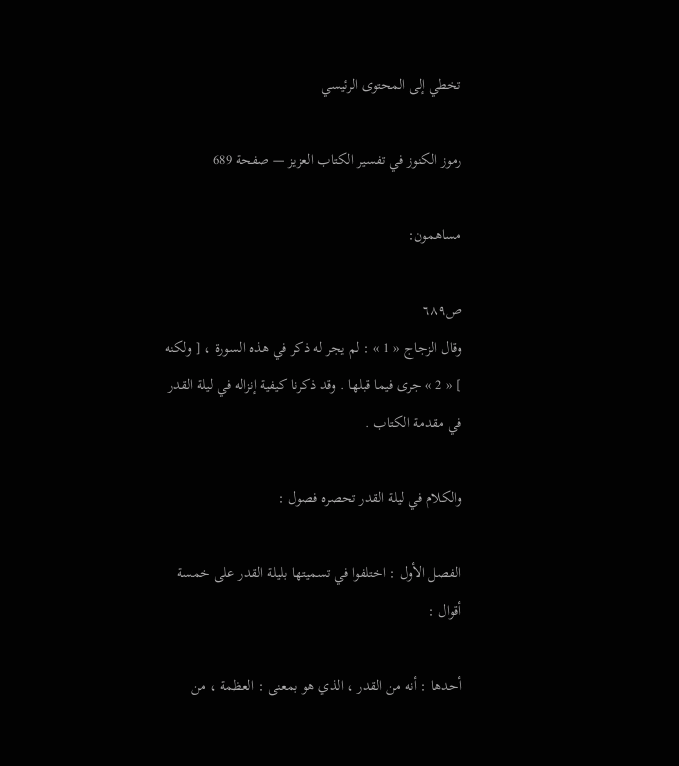تخطي إلى المحتوى الرئيسي

رموز الكنوز في تفسير الكتاب العزيز — صفحة 689

مساهمون:

ص٦٨٩
وقال الزجاج « 1 » : لم يجر له ذكر في هذه السورة ، [ ولكنه ] « 2 » جرى فيما قبلها . وقد ذكرنا كيفية إنزاله في ليلة القدر في مقدمة الكتاب .

والكلام في ليلة القدر تحصره فصول :

الفصل الأول : اختلفوا في تسميتها بليلة القدر على خمسة أقوال :

أحدها : أنه من القدر ، الذي هو بمعنى : العظمة ، من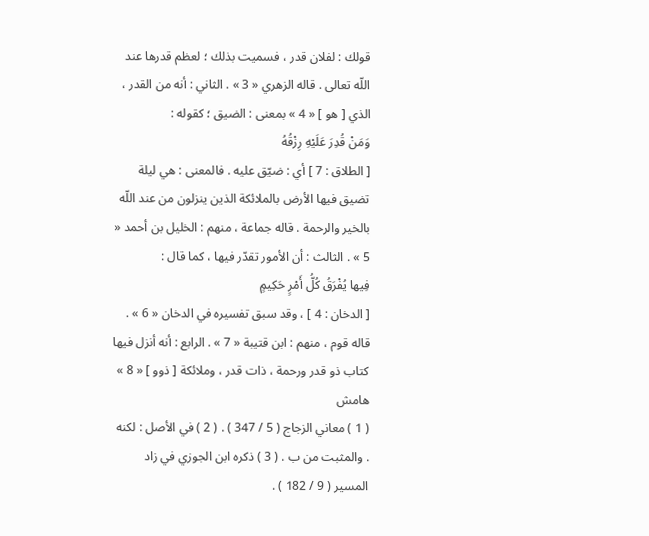قولك : لفلان قدر ، فسميت بذلك ؛ لعظم قدرها عند اللّه تعالى . قاله الزهري « 3 » . الثاني : أنه من القدر ، الذي [ هو ] « 4 » بمعنى : الضيق ؛ كقوله :
وَمَنْ قُدِرَ عَلَيْهِ رِزْقُهُ
[ الطلاق : 7 ] أي : ضيّق عليه . فالمعنى : هي ليلة تضيق فيها الأرض بالملائكة الذين ينزلون من عند اللّه بالخير والرحمة . قاله جماعة ، منهم : الخليل بن أحمد « 5 » . الثالث : أن الأمور تقدّر فيها ، كما قال :
فِيها يُفْرَقُ كُلُّ أَمْرٍ حَكِيمٍ
[ الدخان : 4 ] ، وقد سبق تفسيره في الدخان « 6 » . قاله قوم ، منهم : ابن قتيبة « 7 » . الرابع : أنه أنزل فيها كتاب ذو قدر ورحمة ، ذات قدر ، وملائكة [ ذوو ] « 8 »
هامش
( 1 ) معاني الزجاج ( 5 / 347 ) . ( 2 ) في الأصل : لكنه . والمثبت من ب . ( 3 ) ذكره ابن الجوزي في زاد المسير ( 9 / 182 ) .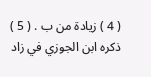( 4 ) زيادة من ب . ( 5 ) ذكره ابن الجوزي في زاد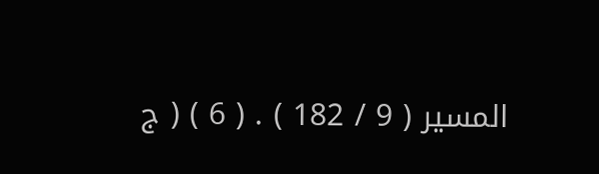المسير ( 9 / 182 ) . ( 6 ) ( ج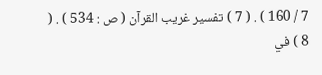7 / 160 ) . ( 7 ) تفسير غريب القرآن ( ص : 534 ) . ( 8 ) في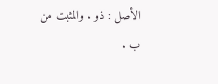الأصل : ذو . والمثبت من ب .